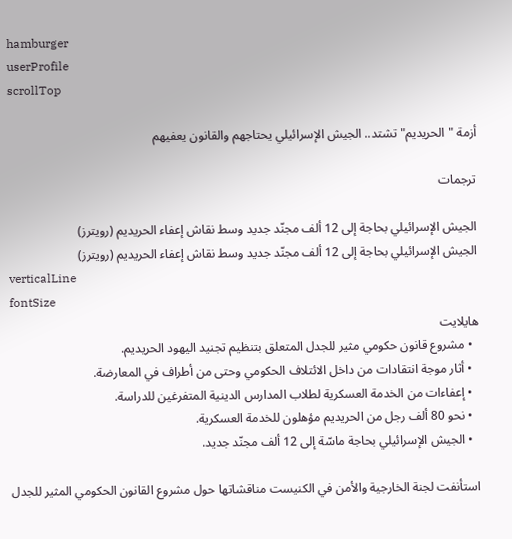hamburger
userProfile
scrollTop

أزمة "الحريديم" تشتد.. الجيش الإسرائيلي يحتاجهم والقانون يعفيهم

ترجمات

الجيش الإسرائيلي بحاجة إلى 12 ألف مجنّد جديد وسط نقاش إعفاء الحريديم (رويترز)
الجيش الإسرائيلي بحاجة إلى 12 ألف مجنّد جديد وسط نقاش إعفاء الحريديم (رويترز)
verticalLine
fontSize
هايلايت
  • مشروع قانون حكومي مثير للجدل المتعلق بتنظيم تجنيد اليهود الحريديم.
  • أثار موجة انتقادات من داخل الائتلاف الحكومي وحتى من أطراف في المعارضة.
  • إعفاءات من الخدمة العسكرية لطلاب المدارس الدينية المتفرغين للدراسة.
  • نحو 80 ألف رجل من الحريديم مؤهلون للخدمة العسكرية.
  • الجيش الإسرائيلي بحاجة ماسّة إلى 12 ألف مجنّد جديد.

استأنفت لجنة الخارجية والأمن في الكنيست مناقشاتها حول مشروع القانون الحكومي المثير للجدل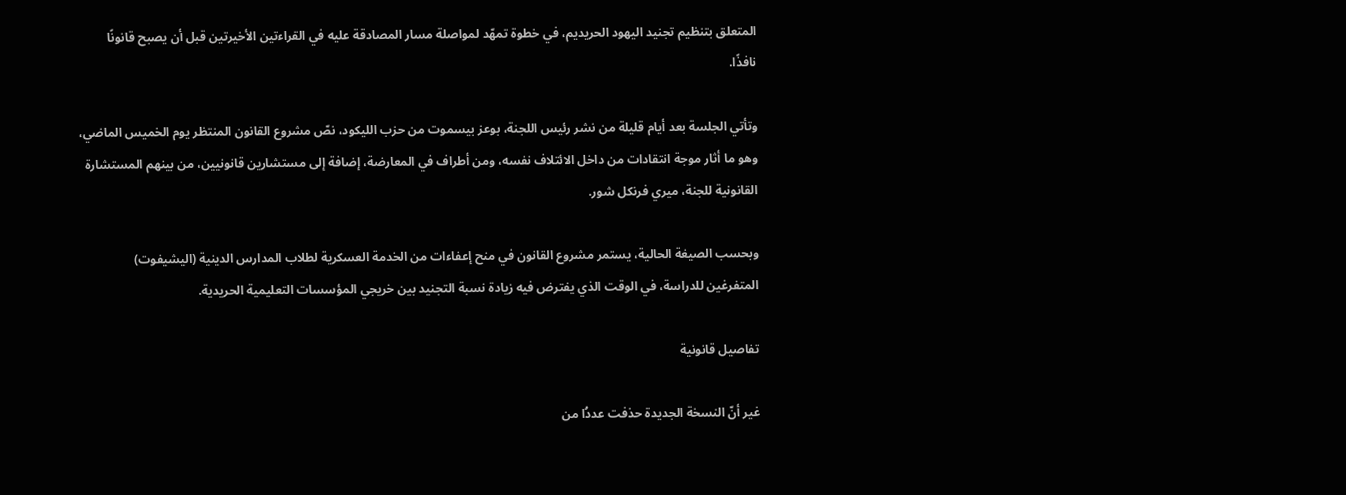المتعلق بتنظيم تجنيد اليهود الحريديم، في خطوة تمهّد لمواصلة مسار المصادقة عليه في القراءتين الأخيرتين قبل أن يصبح قانونًا نافذًا.

وتأتي الجلسة بعد أيام قليلة من نشر رئيس اللجنة، بوعز بيسموت من حزب الليكود، نصّ مشروع القانون المنتظر يوم الخميس الماضي، وهو ما أثار موجة انتقادات من داخل الائتلاف نفسه، ومن أطراف في المعارضة، إضافة إلى مستشارين قانونيين، من بينهم المستشارة القانونية للجنة، ميري فرنكل شور.

وبحسب الصيغة الحالية، يستمر مشروع القانون في منح إعفاءات من الخدمة العسكرية لطلاب المدارس الدينية (اليشيفوت) المتفرغين للدراسة، في الوقت الذي يفترض فيه زيادة نسبة التجنيد بين خريجي المؤسسات التعليمية الحريدية.

تفاصيل قانونية

غير أنّ النسخة الجديدة حذفت عددُا من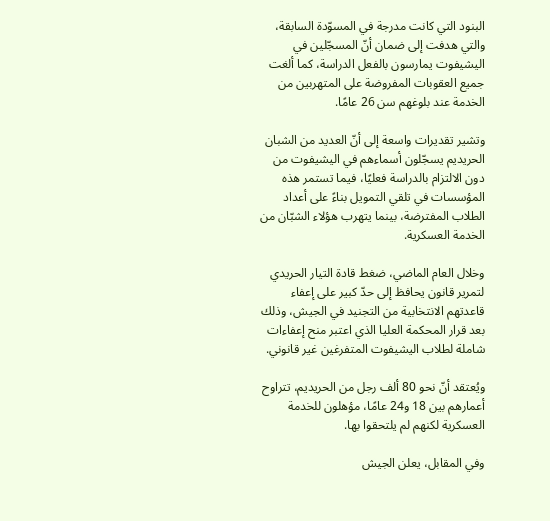البنود التي كانت مدرجة في المسوّدة السابقة، والتي هدفت إلى ضمان أنّ المسجّلين في اليشيفوت يمارسون بالفعل الدراسة، كما ألغت جميع العقوبات المفروضة على المتهربين من الخدمة عند بلوغهم سن 26 عامًا.

وتشير تقديرات واسعة إلى أنّ العديد من الشبان الحريديم يسجّلون أسماءهم في اليشيفوت من دون الالتزام بالدراسة فعليًا، فيما تستمر هذه المؤسسات في تلقي التمويل بناءً على أعداد الطلاب المفترضة، بينما يتهرب هؤلاء الشبّان من الخدمة العسكرية.

وخلال العام الماضي، ضغط قادة التيار الحريدي لتمرير قانون يحافظ إلى حدّ كبير على إعفاء قاعدتهم الانتخابية من التجنيد في الجيش، وذلك بعد قرار المحكمة العليا الذي اعتبر منح إعفاءات شاملة لطلاب اليشيفوت المتفرغين غير قانوني.

ويُعتقد أنّ نحو 80 ألف رجل من الحريديم، تتراوح أعمارهم بين 18 و24 عامًا، مؤهلون للخدمة العسكرية لكنهم لم يلتحقوا بها.

وفي المقابل، يعلن الجيش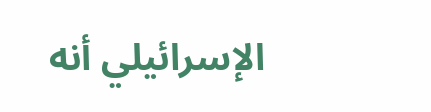الإسرائيلي أنه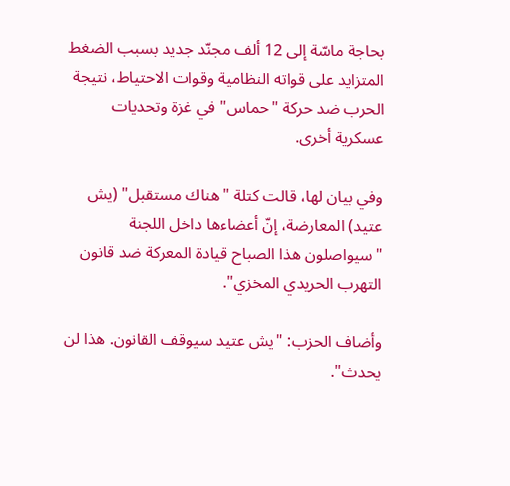بحاجة ماسّة إلى 12 ألف مجنّد جديد بسبب الضغط المتزايد على قواته النظامية وقوات الاحتياط، نتيجة الحرب ضد حركة "حماس" في غزة وتحديات عسكرية أخرى.

وفي بيان لها، قالت كتلة "هناك مستقبل" (يش عتيد) المعارضة، إنّ أعضاءها داخل اللجنة "سيواصلون هذا الصباح قيادة المعركة ضد قانون التهرب الحريدي المخزي".

وأضاف الحزب: "يش عتيد سيوقف القانون. هذا لن يحدث".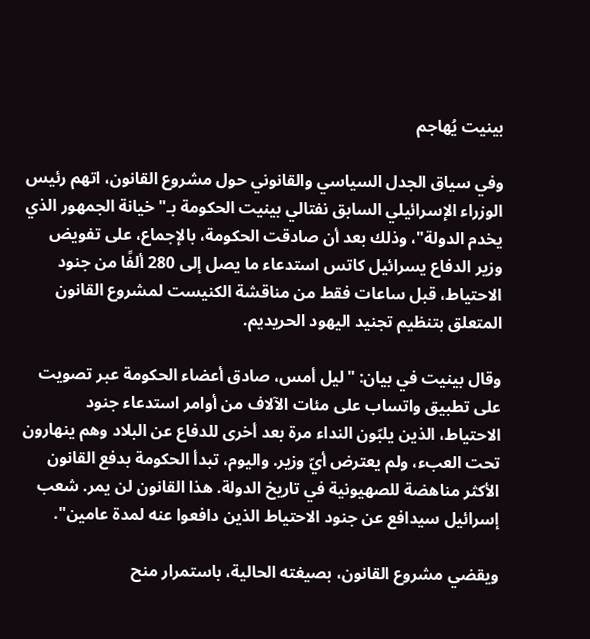بينيت يُهاجم

وفي سياق الجدل السياسي والقانوني حول مشروع القانون، اتهم رئيس الوزراء الإسرائيلي السابق نفتالي بينيت الحكومة بـ"خيانة الجمهور الذي يخدم الدولة"، وذلك بعد أن صادقت الحكومة، بالإجماع، على تفويض وزير الدفاع يسرائيل كاتس استدعاء ما يصل إلى 280 ألفًا من جنود الاحتياط، قبل ساعات فقط من مناقشة الكنيست لمشروع القانون المتعلق بتنظيم تجنيد اليهود الحريديم.

وقال بينيت في بيان: "ليل أمس، صادق أعضاء الحكومة عبر تصويت على تطبيق واتساب على مئات الآلاف من أوامر استدعاء جنود الاحتياط، الذين يلبّون النداء مرة بعد أخرى للدفاع عن البلاد وهم ينهارون تحت العبء، ولم يعترض أيّ وزير. واليوم، تبدأ الحكومة بدفع القانون الأكثر مناهضة للصهيونية في تاريخ الدولة. هذا القانون لن يمر. شعب إسرائيل سيدافع عن جنود الاحتياط الذين دافعوا عنه لمدة عامين".

ويقضي مشروع القانون، بصيغته الحالية، باستمرار منح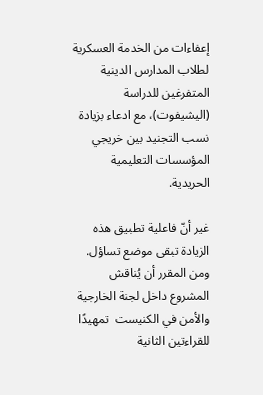إعفاءات من الخدمة العسكرية لطلاب المدارس الدينية المتفرغين للدراسة (اليشيفوت)، مع ادعاء بزيادة نسب التجنيد بين خريجي المؤسسات التعليمية الحريدية.

غير أنّ فاعلية تطبيق هذه الزيادة تبقى موضع تساؤل. ومن المقرر أن يُناقش المشروع داخل لجنة الخارجية والأمن في الكنيست  تمهيدًا للقراءتين الثانية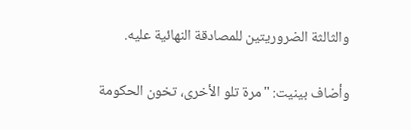والثالثة الضروريتين للمصادقة النهائية عليه.

وأضاف بينيت: "مرة تلو الأخرى، تخون الحكومة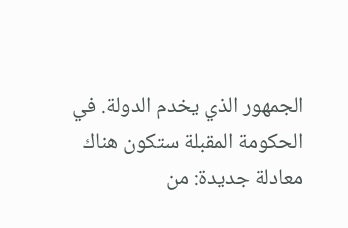الجمهور الذي يخدم الدولة. في الحكومة المقبلة ستكون هناك معادلة جديدة: من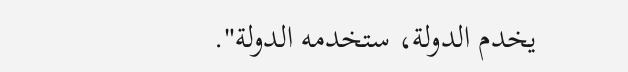يخدم الدولة، ستخدمه الدولة".